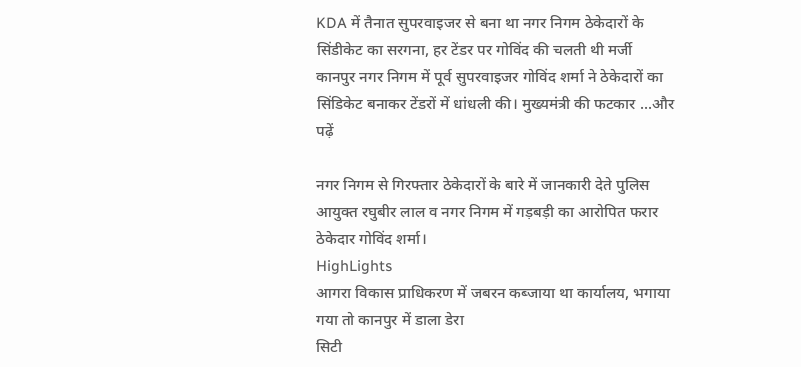KDA में तैनात सुपरवाइजर से बना था नगर निगम ठेकेदारों के सिंडीकेट का सरगना, हर टेंडर पर गोविंद की चलती थी मर्जी
कानपुर नगर निगम में पूर्व सुपरवाइजर गोविंद शर्मा ने ठेकेदारों का सिंडिकेट बनाकर टेंडरों में धांधली की। मुख्यमंत्री की फटकार ...और पढ़ें

नगर निगम से गिरफ्तार ठेकेदारों के बारे में जानकारी देते पुलिस आयुक्त रघुबीर लाल व नगर निगम में गड़बड़ी का आरोपित फरार ठेकेदार गोविंद शर्मा।
HighLights
आगरा विकास प्राधिकरण में जबरन कब्जाया था कार्यालय, भगाया गया तो कानपुर में डाला डेरा
सिटी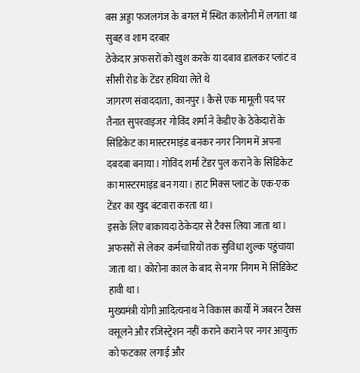बस अड्डा फजलगंज के बगल में स्थित कालोनी में लगता था सुबह व शाम दरबार
ठेकेदार अफसरों को खुश करके या दबाव डालकर प्लांट व सीसी रोड के टेंडर हथिया लेते थे
जागरण संवाददाता, कानपुर। कैसे एक मामूली पद पर तैनात सुपरवाइजर गोविंद शर्मा ने केडीए के ठेकेदारों के सिंडिकेट का मास्टरमाइंड बनकर नगर निगम में अपना दबदबा बनाया। गोविंद शर्मा टेंडर पुल कराने के सिंडिकेट का मास्टरमाइंड बन गया। हाट मिक्स प्लांट के एक-एक टेंडर का खुद बंटवारा करता था।
इसके लिए बाकायदा ठेकेदार से टैक्स लिया जाता था। अफसरों से लेकर कर्मचारियों तक सुविधा शुल्क पहुंचाया जाता था। कोरोना काल के बाद से नगर निगम में सिंडिकेट हावी था।
मुख्यमंत्री योगी आदित्यनाथ ने विकास कार्यों में जबरन टैक्स वसूलने और रजिस्ट्रेशन नहीं कराने कराने पर नगर आयुक्त को फटकार लगाई और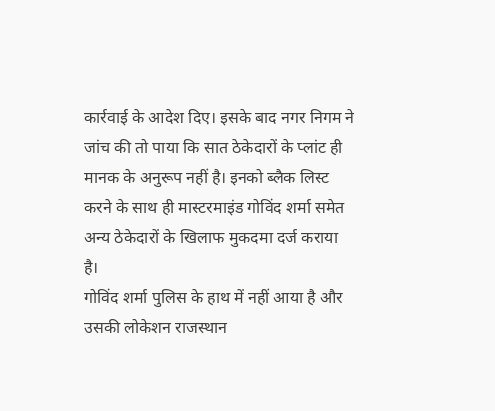कार्रवाई के आदेश दिए। इसके बाद नगर निगम ने जांच की तो पाया कि सात ठेकेदारों के प्लांट ही मानक के अनुरूप नहीं है। इनको ब्लैक लिस्ट करने के साथ ही मास्टरमाइंड गोविंद शर्मा समेत अन्य ठेकेदारों के खिलाफ मुकदमा दर्ज कराया है।
गोविंद शर्मा पुलिस के हाथ में नहीं आया है और उसकी लोकेशन राजस्थान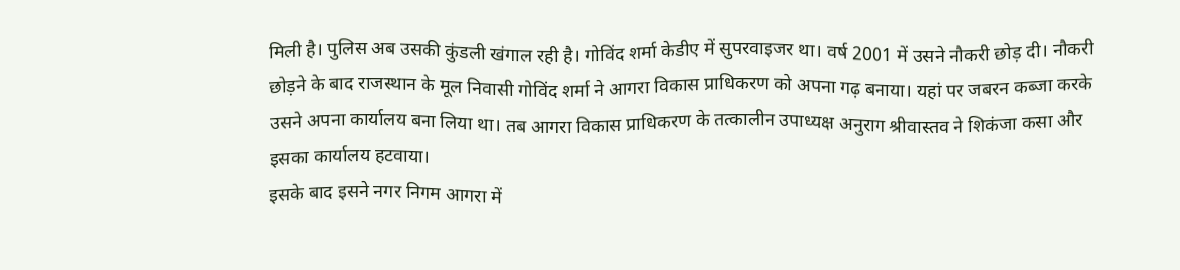मिली है। पुलिस अब उसकी कुंडली खंगाल रही है। गोविंद शर्मा केडीए में सुपरवाइजर था। वर्ष 2001 में उसने नौकरी छोड़ दी। नौकरी छोड़ने के बाद राजस्थान के मूल निवासी गोविंद शर्मा ने आगरा विकास प्राधिकरण को अपना गढ़ बनाया। यहां पर जबरन कब्जा करके उसने अपना कार्यालय बना लिया था। तब आगरा विकास प्राधिकरण के तत्कालीन उपाध्यक्ष अनुराग श्रीवास्तव ने शिकंजा कसा और इसका कार्यालय हटवाया।
इसके बाद इसने नगर निगम आगरा में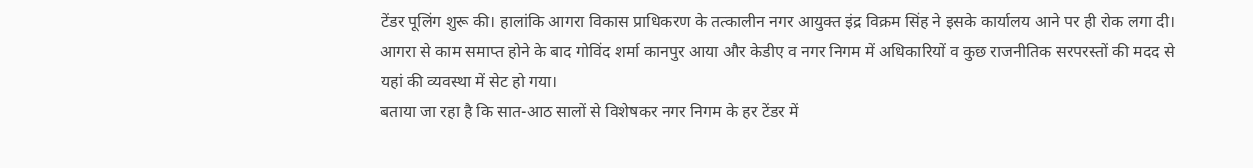टेंडर पूलिंग शुरू की। हालांकि आगरा विकास प्राधिकरण के तत्कालीन नगर आयुक्त इंद्र विक्रम सिंह ने इसके कार्यालय आने पर ही रोक लगा दी। आगरा से काम समाप्त होने के बाद गोविंद शर्मा कानपुर आया और केडीए व नगर निगम में अधिकारियों व कुछ राजनीतिक सरपरस्तों की मदद से यहां की व्यवस्था में सेट हो गया।
बताया जा रहा है कि सात-आठ सालों से विशेषकर नगर निगम के हर टेंडर में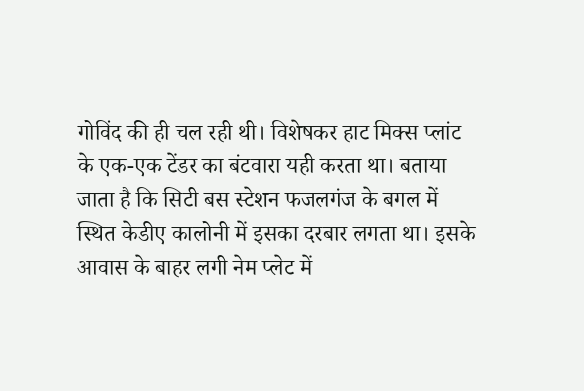गोविंद की ही चल रही थी। विशेषकर हाट मिक्स प्लांट के एक-एक टेंडर का बंटवारा यही करता था। बताया जाता है कि सिटी बस स्टेशन फजलगंज के बगल में स्थित केडीए कालोनी में इसका दरबार लगता था। इसके आवास के बाहर लगी नेम प्लेट में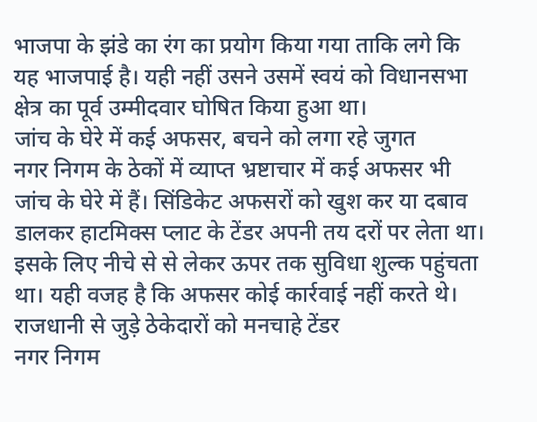भाजपा के झंडे का रंग का प्रयोग किया गया ताकि लगे कि यह भाजपाई है। यही नहीं उसने उसमें स्वयं को विधानसभा क्षेत्र का पूर्व उम्मीदवार घोषित किया हुआ था।
जांच के घेरे में कई अफसर, बचने को लगा रहे जुगत
नगर निगम के ठेकों में व्याप्त भ्रष्टाचार में कई अफसर भी जांच के घेरे में हैं। सिंडिकेट अफसरों को खुश कर या दबाव डालकर हाटमिक्स प्लाट के टेंडर अपनी तय दरों पर लेता था। इसके लिए नीचे से से लेकर ऊपर तक सुविधा शुल्क पहुंचता था। यही वजह है कि अफसर कोई कार्रवाई नहीं करते थे।
राजधानी से जुड़े ठेकेदारों को मनचाहे टेंडर
नगर निगम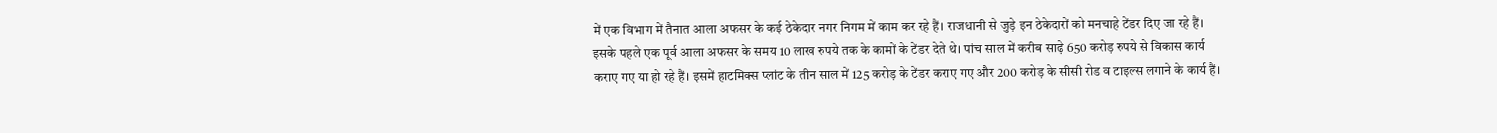में एक विभाग में तैनात आला अफसर के कई ठेकेदार नगर निगम में काम कर रहे हैं। राजधानी से जुड़े इन ठेकेदारों को मनचाहे टेंडर दिए जा रहे हैं। इसके पहले एक पूर्व आला अफसर के समय 10 लाख रुपये तक के कामों के टेंडर देते थे। पांच साल में करीब साढ़े 650 करोड़ रुपये से विकास कार्य कराए गए या हो रहे हैं। इसमें हाटमिक्स प्लांट के तीन साल में 125 करोड़ के टेंडर कराए गए और 200 करोड़ के सीसी रोड व टाइल्स लगाने के कार्य हैं।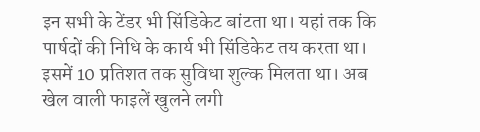इन सभी के टेंडर भी सिंडिकेट बांटता था। यहां तक कि पार्षदों की निधि के कार्य भी सिंडिकेट तय करता था। इसमें 10 प्रतिशत तक सुविधा शुल्क मिलता था। अब खेल वाली फाइलें खुलने लगी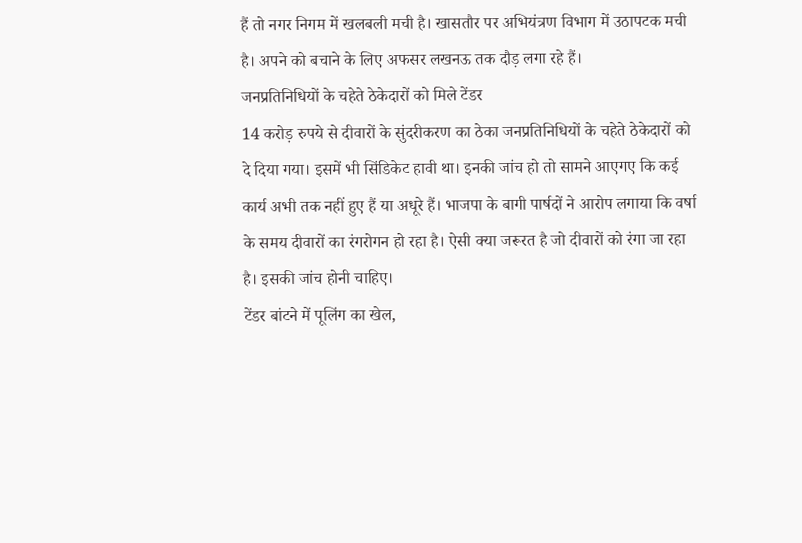हैं तो नगर निगम में खलबली मची है। खासतौर पर अभियंत्रण विभाग में उठापटक मची है। अपने को बचाने के लिए अफसर लखनऊ तक दौड़ लगा रहे हैं।
जनप्रतिनिधियों के चहेते ठेकेदारों को मिले टेंडर
14 करोड़ रुपये से दीवारों के सुंदरीकरण का ठेका जनप्रतिनिधियों के चहेते ठेकेदारों को दे दिया गया। इसमें भी सिंडिकेट हावी था। इनकी जांच हो तो सामने आएगए कि कई कार्य अभी तक नहीं हुए हैं या अधूरे हैं। भाजपा के बागी पार्षदों ने आरोप लगाया कि वर्षा के समय दीवारों का रंगरोगन हो रहा है। ऐसी क्या जरूरत है जो दीवारों को रंगा जा रहा है। इसकी जांच होनी चाहिए।
टेंडर बांटने में पूलिंग का खेल,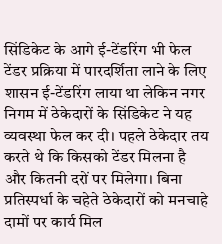सिंडिकेट के आगे ई-टेंडरिंग भी फेल
टेंडर प्रक्रिया में पारदर्शिता लाने के लिए शासन ई-टेंडरिंग लाया था लेकिन नगर निगम में ठेकेदारों के सिंडिकेट ने यह व्यवस्था फेल कर दी। पहले ठेकेदार तय करते थे कि किसको टेंडर मिलना है और कितनी दरों पर मिलेगा। बिना प्रतिस्पर्धा के चहेते ठेकेदारों को मनचाहे दामों पर कार्य मिल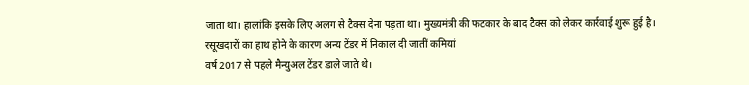जाता था। हालांकि इसके लिए अलग से टैक्स देना पड़ता था। मुख्यमंत्री की फटकार के बाद टैक्स को लेकर कार्रवाई शुरू हुई है।
रसूखदारों का हाथ होने के कारण अन्य टेंडर में निकाल दी जातीं कमियां
वर्ष 2017 से पहले मैन्युअल टेंडर डाले जाते थे।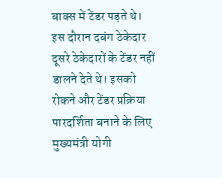बाक्स में टेंडर पड़ते थे। इस दौरान दबंग ठेकेदार दूसरे ठेकेदारों के टेंडर नहीं डालने देते थे। इसको रोकने और टेंडर प्रक्रिया पारदर्शिता बनाने के लिए मुख्यमंत्री योगी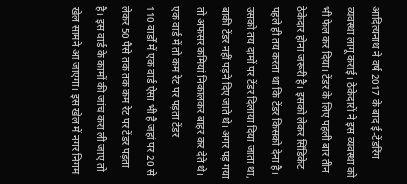आदित्यनाथ ने वर्ष 2017 के बाद ई-टेंडरिंग व्यवस्था लागू कराई। ठेकेदारों ने इस व्यवस्था को भी फेल कर दिया। टेंडर के लिए पहली बार तीन ठेकेदार होना जरूरी है। इसको लेकर सिंडिकेट पहले ही तय करता था कि टेंडर किसको देना है। उसको तय दामों पर टेंडर दिलाया दिया जाता था, बाकी टेंडर नहीं पड़ने दिए जाते थे। अगर पड़ गया तो अफसर कमियां निकालकर बाहर कर देते थे।
एक वार्ड में तो कम रेट पर पड़ता टेंडर
110 वार्डों में एक वार्ड ऐसा भी है जहां पर 20 से लेकर 50 पैसे तक तक कम रेट पर टेंडर पड़ता है। इस वार्ड के कामों की जांच करा ली जाए तो खेल सामने आ जाएगा। इस खेल में नगर निगम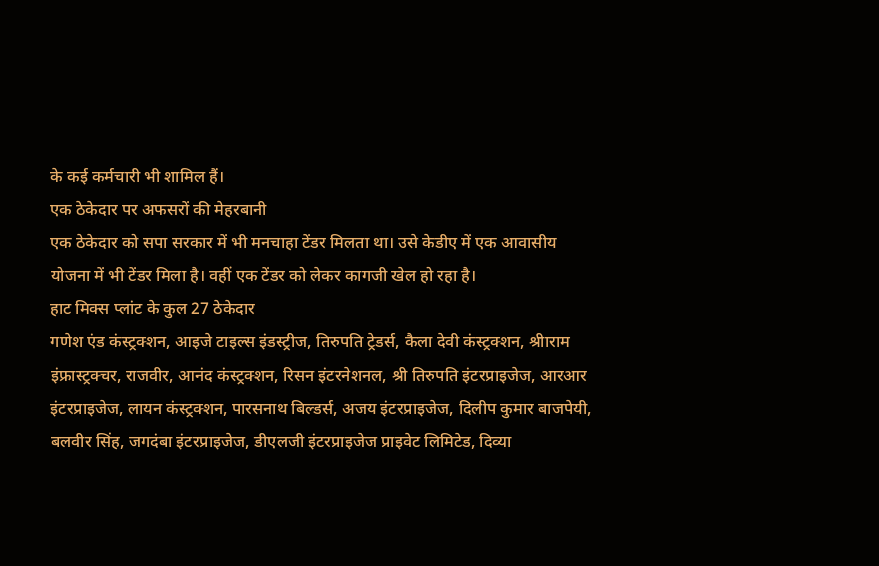के कई कर्मचारी भी शामिल हैं।
एक ठेकेदार पर अफसरों की मेहरबानी
एक ठेकेदार को सपा सरकार में भी मनचाहा टेंडर मिलता था। उसे केडीए में एक आवासीय योजना में भी टेंडर मिला है। वहीं एक टेंडर को लेकर कागजी खेल हो रहा है।
हाट मिक्स प्लांट के कुल 27 ठेकेदार
गणेश एंड कंस्ट्रक्शन, आइजे टाइल्स इंडस्ट्रीज, तिरुपति ट्रेडर्स, कैला देवी कंस्ट्रक्शन, श्रीाराम इंफ्रास्ट्रक्चर, राजवीर, आनंद कंस्ट्रक्शन, रिसन इंटरनेशनल, श्री तिरुपति इंटरप्राइजेज, आरआर इंटरप्राइजेज, लायन कंस्ट्रक्शन, पारसनाथ बिल्डर्स, अजय इंटरप्राइजेज, दिलीप कुमार बाजपेयी, बलवीर सिंह, जगदंबा इंटरप्राइजेज, डीएलजी इंटरप्राइजेज प्राइवेट लिमिटेड, दिव्या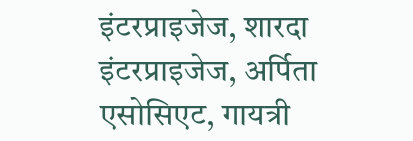इंटरप्राइजेज, शारदा इंटरप्राइजेज, अर्पिता एसोसिएट, गायत्री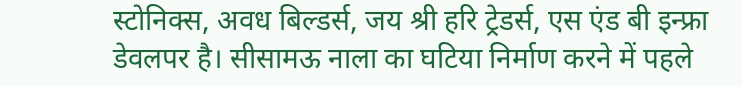स्टोनिक्स, अवध बिल्डर्स, जय श्री हरि ट्रेडर्स, एस एंड बी इन्फ्रा डेवलपर है। सीसामऊ नाला का घटिया निर्माण करने में पहले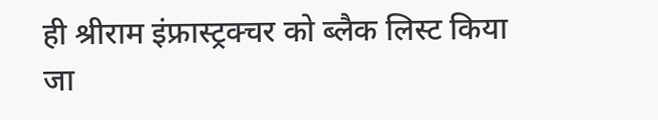ही श्रीराम इंफ्रास्ट्रक्चर को ब्लैक लिस्ट किया जा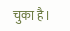चुका है।